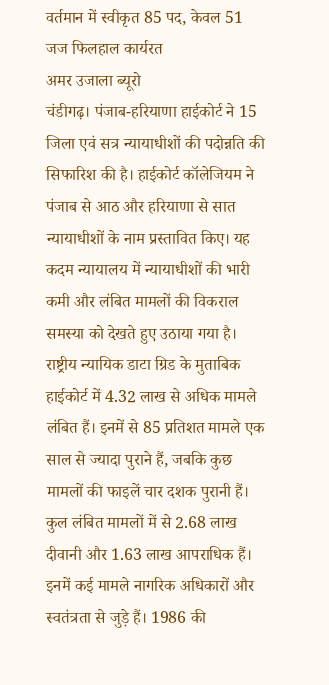वर्तमान में स्वीकृत 85 पद, केवल 51 जज फिलहाल कार्यरत
अमर उजाला ब्यूरो
चंडीगढ़। पंजाब-हरियाणा हाईकोर्ट ने 15 जिला एवं सत्र न्यायाधीशों की पदोन्नति की सिफारिश की है। हाईकोर्ट कॉलेजियम ने पंजाब से आठ और हरियाणा से सात न्यायाधीशों के नाम प्रस्तावित किए। यह कदम न्यायालय में न्यायाधीशों की भारी कमी और लंबित मामलों की विकराल समस्या को देखते हुए उठाया गया है।
राष्ट्रीय न्यायिक डाटा ग्रिड के मुताबिक हाईकोर्ट में 4.32 लाख से अधिक मामले लंबित हैं। इनमें से 85 प्रतिशत मामले एक साल से ज्यादा पुराने हैं, जबकि कुछ मामलों की फाइलें चार दशक पुरानी हैं। कुल लंबित मामलों में से 2.68 लाख दीवानी और 1.63 लाख आपराधिक हैं। इनमें कई मामले नागरिक अधिकारों और स्वतंत्रता से जुड़े हैं। 1986 की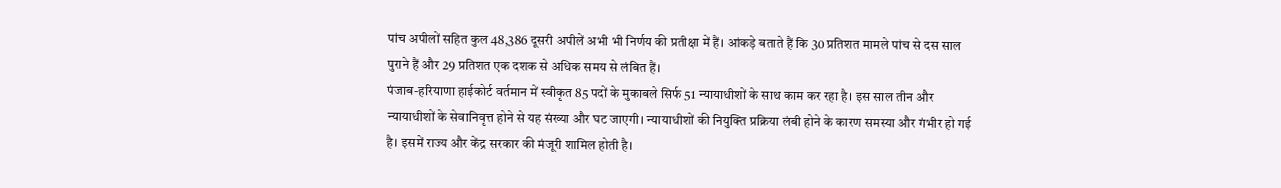पांच अपीलों सहित कुल 48,386 दूसरी अपीलें अभी भी निर्णय की प्रतीक्षा में हैं। आंकड़े बताते हैं कि 30 प्रतिशत मामले पांच से दस साल पुराने हैं और 29 प्रतिशत एक दशक से अधिक समय से लंबित हैं।
पंजाब-हरियाणा हाईकोर्ट वर्तमान में स्वीकृत 85 पदों के मुकाबले सिर्फ 51 न्यायाधीशों के साथ काम कर रहा है। इस साल तीन और न्यायाधीशों के सेवानिवृत्त होने से यह संख्या और घट जाएगी। न्यायाधीशों की नियुक्ति प्रक्रिया लंबी होने के कारण समस्या और गंभीर हो गई है। इसमें राज्य और केंद्र सरकार की मंजूरी शामिल होती है।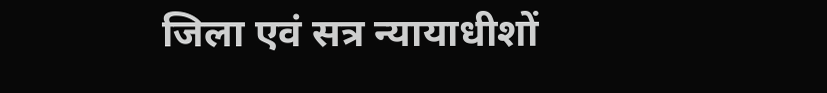जिला एवं सत्र न्यायाधीशों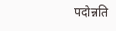पदोन्नति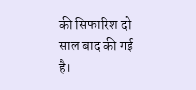की सिफारिश दो साल बाद की गई है।